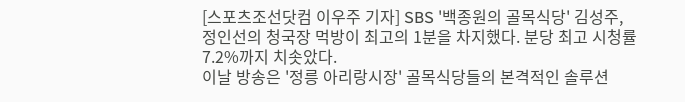[스포츠조선닷컴 이우주 기자] SBS '백종원의 골목식당' 김성주, 정인선의 청국장 먹방이 최고의 1분을 차지했다. 분당 최고 시청률 7.2%까지 치솟았다.
이날 방송은 '정릉 아리랑시장' 골목식당들의 본격적인 솔루션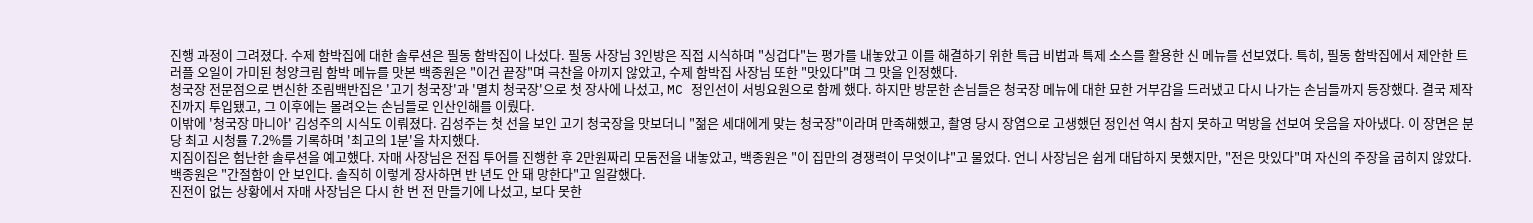진행 과정이 그려졌다. 수제 함박집에 대한 솔루션은 필동 함박집이 나섰다. 필동 사장님 3인방은 직접 시식하며 "싱겁다"는 평가를 내놓았고 이를 해결하기 위한 특급 비법과 특제 소스를 활용한 신 메뉴를 선보였다. 특히, 필동 함박집에서 제안한 트러플 오일이 가미된 청양크림 함박 메뉴를 맛본 백종원은 "이건 끝장"며 극찬을 아끼지 않았고, 수제 함박집 사장님 또한 "맛있다"며 그 맛을 인정했다.
청국장 전문점으로 변신한 조림백반집은 '고기 청국장'과 '멸치 청국장'으로 첫 장사에 나섰고, MC 정인선이 서빙요원으로 함께 했다. 하지만 방문한 손님들은 청국장 메뉴에 대한 묘한 거부감을 드러냈고 다시 나가는 손님들까지 등장했다. 결국 제작진까지 투입됐고, 그 이후에는 몰려오는 손님들로 인산인해를 이뤘다.
이밖에 '청국장 마니아' 김성주의 시식도 이뤄졌다. 김성주는 첫 선을 보인 고기 청국장을 맛보더니 "젊은 세대에게 맞는 청국장"이라며 만족해했고, 촬영 당시 장염으로 고생했던 정인선 역시 참지 못하고 먹방을 선보여 웃음을 자아냈다. 이 장면은 분당 최고 시청률 7.2%를 기록하며 '최고의 1분'을 차지했다.
지짐이집은 험난한 솔루션을 예고했다. 자매 사장님은 전집 투어를 진행한 후 2만원짜리 모둠전을 내놓았고, 백종원은 "이 집만의 경쟁력이 무엇이냐"고 물었다. 언니 사장님은 쉽게 대답하지 못했지만, "전은 맛있다"며 자신의 주장을 굽히지 않았다. 백종원은 "간절함이 안 보인다. 솔직히 이렇게 장사하면 반 년도 안 돼 망한다"고 일갈했다.
진전이 없는 상황에서 자매 사장님은 다시 한 번 전 만들기에 나섰고, 보다 못한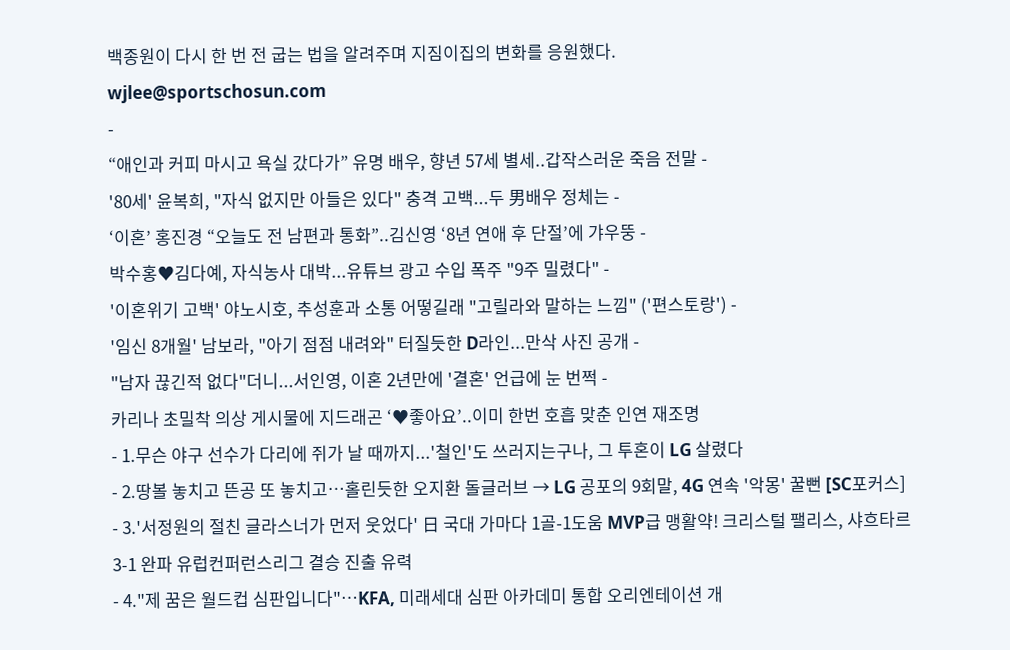백종원이 다시 한 번 전 굽는 법을 알려주며 지짐이집의 변화를 응원했다.
wjlee@sportschosun.com
-
“애인과 커피 마시고 욕실 갔다가” 유명 배우, 향년 57세 별세..갑작스러운 죽음 전말 -
'80세' 윤복희, "자식 없지만 아들은 있다" 충격 고백...두 男배우 정체는 -
‘이혼’ 홍진경 “오늘도 전 남편과 통화”..김신영 ‘8년 연애 후 단절’에 갸우뚱 -
박수홍♥김다예, 자식농사 대박...유튜브 광고 수입 폭주 "9주 밀렸다" -
'이혼위기 고백' 야노시호, 추성훈과 소통 어떻길래 "고릴라와 말하는 느낌" ('편스토랑') -
'임신 8개월' 남보라, "아기 점점 내려와" 터질듯한 D라인...만삭 사진 공개 -
"남자 끊긴적 없다"더니...서인영, 이혼 2년만에 '결혼' 언급에 눈 번쩍 -
카리나 초밀착 의상 게시물에 지드래곤 ‘♥좋아요’..이미 한번 호흡 맞춘 인연 재조명
- 1.무슨 야구 선수가 다리에 쥐가 날 때까지...'철인'도 쓰러지는구나, 그 투혼이 LG 살렸다
- 2.땅볼 놓치고 뜬공 또 놓치고…홀린듯한 오지환 돌글러브 → LG 공포의 9회말, 4G 연속 '악몽' 꿀뻔 [SC포커스]
- 3.'서정원의 절친 글라스너가 먼저 웃었다' 日 국대 가마다 1골-1도움 MVP급 맹활약! 크리스털 팰리스, 샤흐타르 3-1 완파 유럽컨퍼런스리그 결승 진출 유력
- 4."제 꿈은 월드컵 심판입니다"…KFA, 미래세대 심판 아카데미 통합 오리엔테이션 개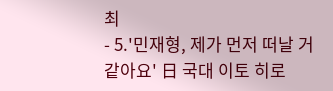최
- 5.'민재형, 제가 먼저 떠날 거 같아요' 日 국대 이토 히로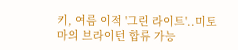키, 여름 이적 '그린 라이트'..미토마의 브라이턴 합류 가능